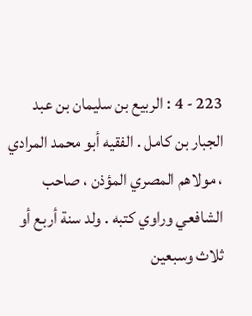223 - 4 : الربيع بن سليمان بن عبد الجبار بن كامل . الفقيه أبو محمد المرادي ، مولاهم المصري المؤذن ، صاحب الشافعي وراوي كتبه . ولد سنة أربع أو ثلاث وسبعين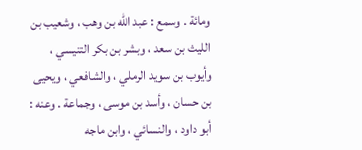ومائة . وسمع : عبد الله بن وهب ، وشعيب بن الليث بن سعد ، وبشر بن بكر التنيسي ، وأيوب بن سويد الرملي ، والشافعي ، ويحيى بن حسان ، وأسد بن موسى ، وجماعة . وعنه : أبو داود ، والنسائي ، وابن ماجه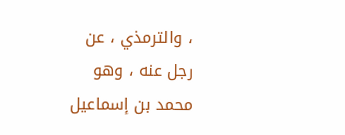، والترمذي ، عن رجل عنه ، وهو محمد بن إسماعيل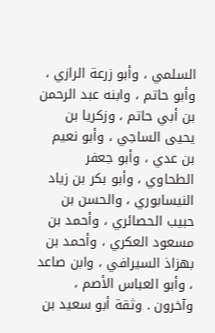السلمي ، وأبو زرعة الرازي ، وأبو حاتم ، وابنه عبد الرحمن بن أبي حاتم ، وزكريا بن يحيى الساجي ، وأبو نعيم بن عدي ، وأبو جعفر الطحاوي ، وأبو بكر بن زياد النيسابوري ، والحسن بن حبيب الحصائري ، وأحمد بن مسعود العكري ، وأحمد بن بهزاذ السيرافي ، وابن صاعد ، وأبو العباس الأصم ، وآخرون . وثقة أبو سعيد بن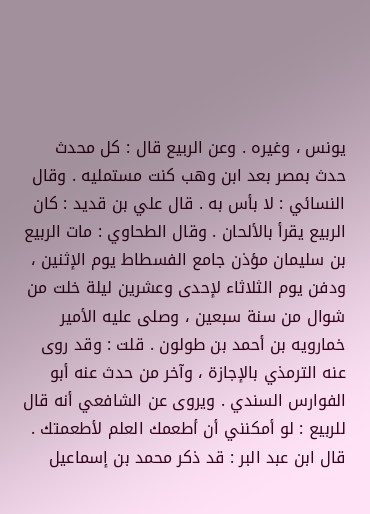يونس ، وغيره . وعن الربيع قال : كل محدث حدث بمصر بعد ابن وهب كنت مستمليه . وقال النسائي : لا بأس به . قال علي بن قديد : كان الربيع يقرأ بالألحان . وقال الطحاوي : مات الربيع بن سليمان مؤذن جامع الفسطاط يوم الإثنين ، ودفن يوم الثلاثاء لإحدى وعشرين ليلة خلت من شوال من سنة سبعين ، وصلى عليه الأمير خمارويه بن أحمد بن طولون . قلت : وقد روى عنه الترمذي بالإجازة ، وآخر من حدث عنه أبو الفوارس السندي . ويروى عن الشافعي أنه قال للربيع : لو أمكنني أن أطعمك العلم لأطعمتك . قال ابن عبد البر : قد ذكر محمد بن إسماعيل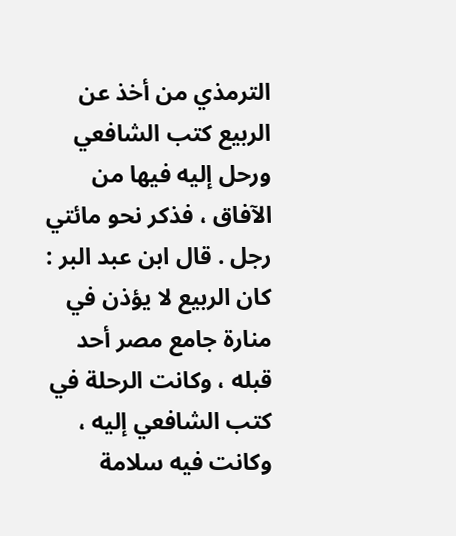الترمذي من أخذ عن الربيع كتب الشافعي ورحل إليه فيها من الآفاق ، فذكر نحو مائتي رجل . قال ابن عبد البر : كان الربيع لا يؤذن في منارة جامع مصر أحد قبله ، وكانت الرحلة في كتب الشافعي إليه ، وكانت فيه سلامة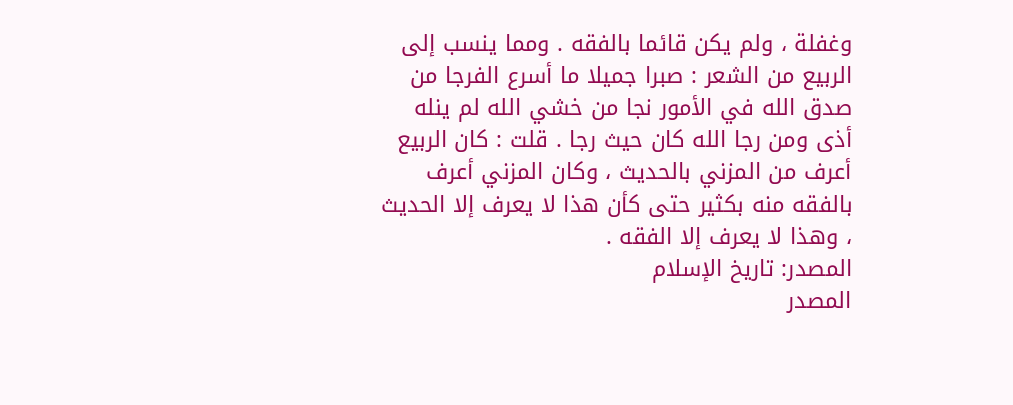وغفلة ، ولم يكن قائما بالفقه . ومما ينسب إلى الربيع من الشعر : صبرا جميلا ما أسرع الفرجا من صدق الله في الأمور نجا من خشي الله لم ينله أذى ومن رجا الله كان حيث رجا . قلت : كان الربيع أعرف من المزني بالحديث ، وكان المزني أعرف بالفقه منه بكثير حتى كأن هذا لا يعرف إلا الحديث ، وهذا لا يعرف إلا الفقه .
المصدر: تاريخ الإسلام
المصدر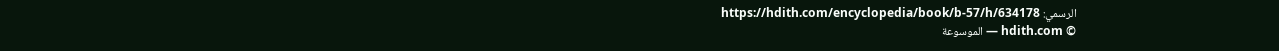الرسمي: https://hdith.com/encyclopedia/book/b-57/h/634178
© hdith.com — الموسوعة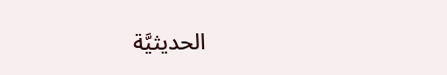الحديثيَّة